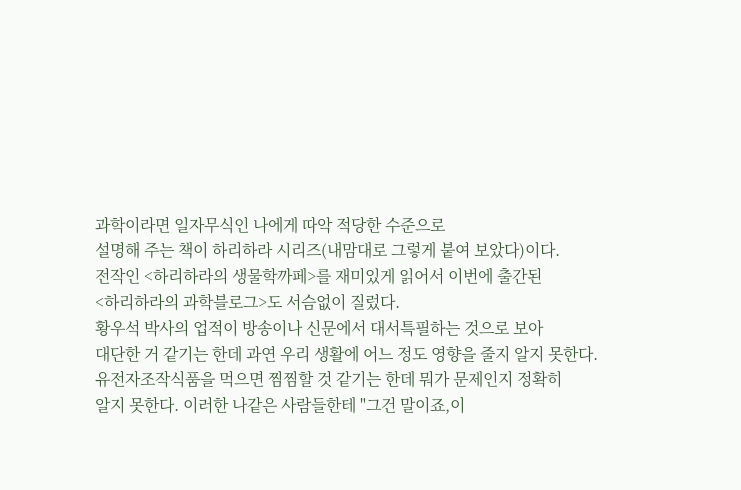과학이라면 일자무식인 나에게 따악 적당한 수준으로
설명해 주는 책이 하리하라 시리즈(내맘대로 그렇게 붙여 보았다)이다.
전작인 <하리하라의 생물학까페>를 재미있게 읽어서 이번에 출간된
<하리하라의 과학블로그>도 서슴없이 질렀다.
황우석 박사의 업적이 방송이나 신문에서 대서특필하는 것으로 보아
대단한 거 같기는 한데 과연 우리 생활에 어느 정도 영향을 줄지 알지 못한다.
유전자조작식품을 먹으면 찜찜할 것 같기는 한데 뭐가 문제인지 정확히
알지 못한다. 이러한 나같은 사람들한테 "그건 말이죠,이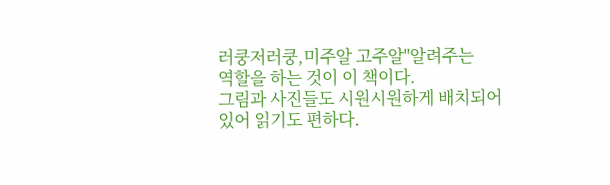러쿵저러쿵,미주알 고주알"알려주는
역할을 하는 것이 이 책이다.
그림과 사진들도 시원시원하게 배치되어 있어 읽기도 편하다.